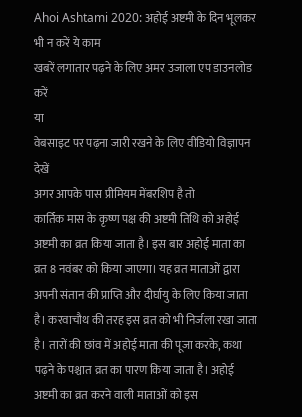Ahoi Ashtami 2020: अहोई अष्टमी के दिन भूलकर भी न करें ये काम
खबरें लगातार पढ़ने के लिए अमर उजाला एप डाउनलोड करें
या
वेबसाइट पर पढ़ना जारी रखने के लिए वीडियो विज्ञापन देखें
अगर आपके पास प्रीमियम मेंबरशिप है तो
कार्तिक मास के कृष्ण पक्ष की अष्टमी तिथि को अहोई अष्टमी का व्रत किया जाता है। इस बार अहोई माता का व्रत 8 नवंबर को किया जाएगा। यह व्रत माताओं द्वारा अपनी संतान की प्राप्ति और दीर्घायु के लिए किया जाता है। करवाचौथ की तरह इस व्रत को भी निर्जला रखा जाता है। तारों की छांव में अहोई माता की पूजा करके, कथा पढ़ने के पश्चात व्रत का पारण किया जाता है। अहोई अष्टमी का व्रत करने वाली माताओं को इस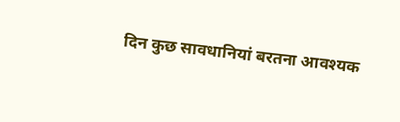दिन कुछ सावधानियां बरतना आवश्यक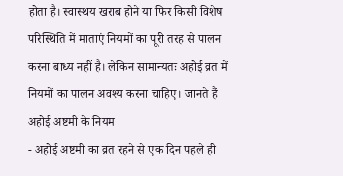होता है। स्वास्थय खराब होने या फिर किसी विशेष परिस्थिति में माताएं नियमों का पूरी तरह से पालन करना बाध्य नहीं है। लेकिन सामान्यतः अहोई व्रत में नियमों का पालन अवश्य करना चाहिए। जानते हैं अहोई अष्टमी के नियम
- अहोई अष्टमी का व्रत रहने से एक दिन पहले ही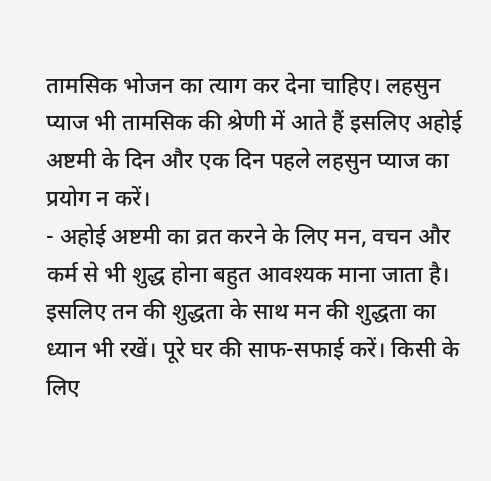तामसिक भोजन का त्याग कर देना चाहिए। लहसुन प्याज भी तामसिक की श्रेणी में आते हैं इसलिए अहोई अष्टमी के दिन और एक दिन पहले लहसुन प्याज का प्रयोग न करें।
- अहोई अष्टमी का व्रत करने के लिए मन, वचन और कर्म से भी शुद्ध होना बहुत आवश्यक माना जाता है। इसलिए तन की शुद्धता के साथ मन की शुद्धता का ध्यान भी रखें। पूरे घर की साफ-सफाई करें। किसी के लिए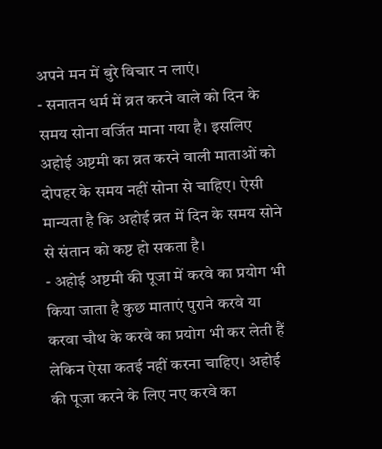अपने मन में बुरे विचार न लाएं।
- सनातन धर्म में व्रत करने वाले को दिन के समय सोना वर्जित माना गया है। इसलिए अहोई अष्टमी का व्रत करने वाली माताओं को दोपहर के समय नहीं सोना से चाहिए। ऐसी मान्यता है कि अहोई व्रत में दिन के समय सोने से संतान को कष्ट हो सकता है।
- अहोई अष्टमी की पूजा में करवे का प्रयोग भी किया जाता है कुछ माताएं पुराने करवे या करवा चौथ के करवे का प्रयोग भी कर लेती हैं लेकिन ऐसा कतई नहीं करना चाहिए। अहोई की पूजा करने के लिए नए करवे का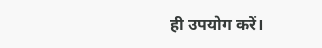ही उपयोग करें।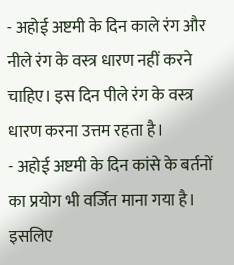- अहोई अष्टमी के दिन काले रंग और नीले रंग के वस्त्र धारण नहीं करने चाहिए। इस दिन पीले रंग के वस्त्र धारण करना उत्तम रहता है।
- अहोई अष्टमी के दिन कांसे के बर्तनों का प्रयोग भी वर्जित माना गया है। इसलिए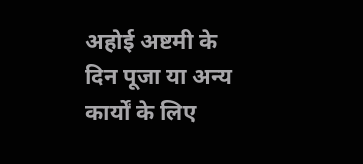अहोई अष्टमी के दिन पूजा या अन्य कार्यों के लिए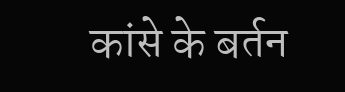कांसे के बर्तन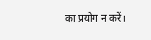का प्रयोग न करें।